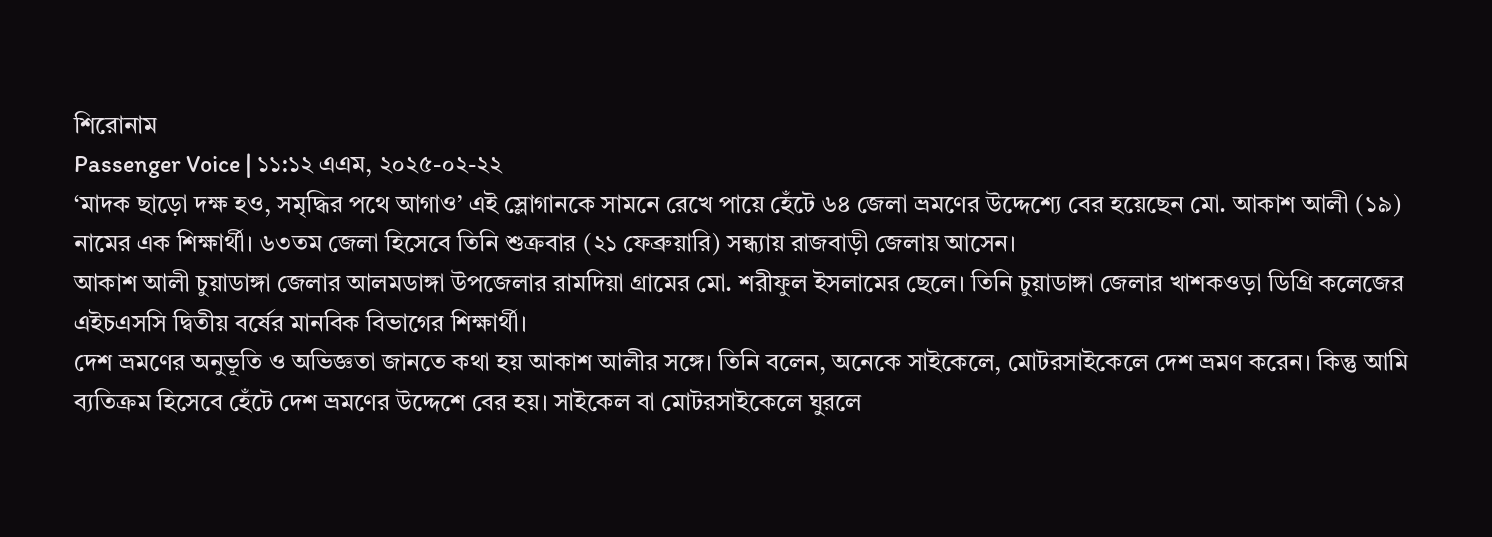শিরোনাম
Passenger Voice | ১১:১২ এএম, ২০২৫-০২-২২
‘মাদক ছাড়ো দক্ষ হও, সমৃদ্ধির পথে আগাও’ এই স্লোগানকে সামনে রেখে পায়ে হেঁটে ৬৪ জেলা ভ্রমণের উদ্দেশ্যে বের হয়েছেন মো. আকাশ আলী (১৯) নামের এক শিক্ষার্থী। ৬৩তম জেলা হিসেবে তিনি শুক্রবার (২১ ফেব্রুয়ারি) সন্ধ্যায় রাজবাড়ী জেলায় আসেন।
আকাশ আলী চুয়াডাঙ্গা জেলার আলমডাঙ্গা উপজেলার রামদিয়া গ্রামের মো. শরীফুল ইসলামের ছেলে। তিনি চুয়াডাঙ্গা জেলার খাশকওড়া ডিগ্রি কলেজের এইচএসসি দ্বিতীয় বর্ষের মানবিক বিভাগের শিক্ষার্থী।
দেশ ভ্রমণের অনুভূতি ও অভিজ্ঞতা জানতে কথা হয় আকাশ আলীর সঙ্গে। তিনি বলেন, অনেকে সাইকেলে, মোটরসাইকেলে দেশ ভ্রমণ করেন। কিন্তু আমি ব্যতিক্রম হিসেবে হেঁটে দেশ ভ্রমণের উদ্দেশে বের হয়। সাইকেল বা মোটরসাইকেলে ঘুরলে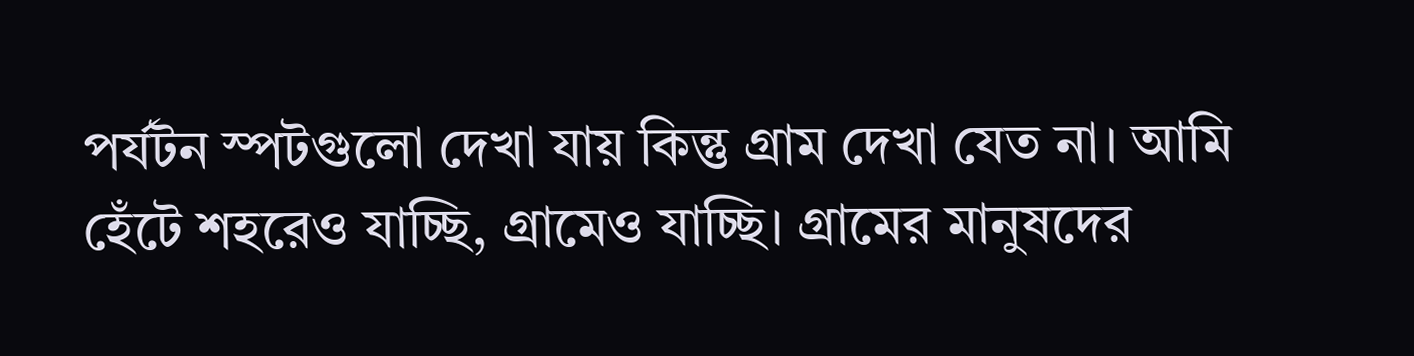পর্যটন স্পটগুলো দেখা যায় কিন্তু গ্রাম দেখা যেত না। আমি হেঁটে শহরেও যাচ্ছি, গ্রামেও যাচ্ছি। গ্রামের মানুষদের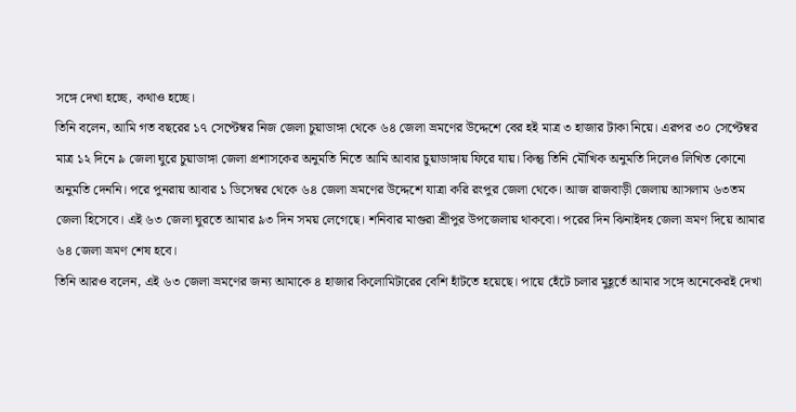সঙ্গে দেখা হচ্ছে, কথাও হচ্ছে।
তিনি বলেন, আমি গত বছরের ১৭ সেপ্টেম্বর নিজ জেলা চুয়াডাঙ্গা থেকে ৬৪ জেলা ভ্রমণের উদ্দেশে বের হই মাত্র ৩ হাজার টাকা নিয়ে। এরপর ৩০ সেপ্টেম্বর মাত্র ১২ দিনে ৯ জেলা ঘুরে চুয়াডাঙ্গা জেলা প্রশাসকের অনুমতি নিতে আমি আবার চুয়াডাঙ্গায় ফিরে যায়। কিন্তু তিনি মৌখিক অনুমতি দিলেও লিখিত কোনো অনুমতি দেননি। পরে পুনরায় আবার ১ ডিসেম্বর থেকে ৬৪ জেলা ভ্রমণের উদ্দেশে যাত্রা করি রংপুর জেলা থেকে। আজ রাজবাড়ী জেলায় আসলাম ৬৩তম জেলা হিসেবে। এই ৬৩ জেলা ঘুরতে আমার ৯৩ দিন সময় লেগেছে। শনিবার মাগুরা শ্রীপুর উপজেলায় থাকবো। পরের দিন ঝিনাইদহ জেলা ভ্রমণ দিয়ে আমার ৬৪ জেলা ভ্রমণ শেষ হবে।
তিনি আরও বলেন, এই ৬৩ জেলা ভ্রমণের জন্য আমাকে ৪ হাজার কিলোমিটারের বেশি হাঁটতে হয়েছে। পায়ে হেঁটে চলার মুহূর্তে আমার সঙ্গে অনেকেরই দেখা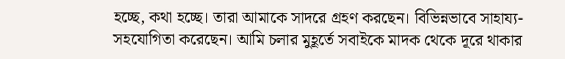হচ্ছে, কথা হচ্ছে। তারা আমাকে সাদরে গ্রহণ করছেন। বিভিন্নভাবে সাহায্য-সহযোগিতা করেছেন। আমি চলার মুহূর্তে সবাইকে মাদক থেকে দূরে থাকার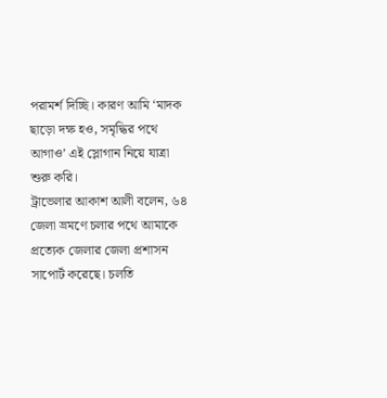পরামর্শ দিচ্ছি। কারণ আমি ‘মাদক ছাড়ো দক্ষ হও, সমৃদ্ধির পথে আগাও’ এই স্লোগান নিয়ে যাত্রা শুরু করি।
ট্রাভেলার আকাশ আলী বলেন, ৬৪ জেলা ভ্রমণে চলার পথে আমাকে প্রত্যেক জেলার জেলা প্রশাসন সাপোর্ট করেছে। চলতি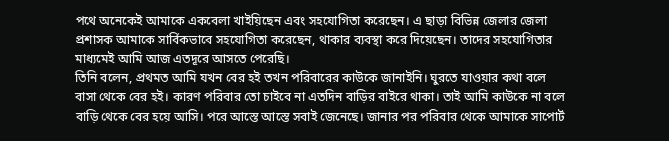পথে অনেকেই আমাকে একবেলা খাইয়িছেন এবং সহযোগিতা করেছেন। এ ছাড়া বিভিন্ন জেলার জেলা প্রশাসক আমাকে সার্বিকভাবে সহযোগিতা করেছেন, থাকার ব্যবস্থা করে দিয়েছেন। তাদের সহযোগিতার মাধ্যমেই আমি আজ এতদূরে আসতে পেরেছি।
তিনি বলেন, প্রথমত আমি যখন বের হই তখন পরিবারের কাউকে জানাইনি। ঘুরতে যাওয়ার কথা বলে বাসা থেকে বের হই। কারণ পরিবার তো চাইবে না এতদিন বাড়ির বাইরে থাকা। তাই আমি কাউকে না বলে বাড়ি থেকে বের হয়ে আসি। পরে আস্তে আস্তে সবাই জেনেছে। জানার পর পরিবার থেকে আমাকে সাপোর্ট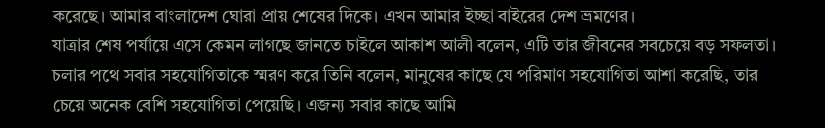করেছে। আমার বাংলাদেশ ঘোরা প্রায় শেষের দিকে। এখন আমার ইচ্ছা বাইরের দেশ ভ্রমণের।
যাত্রার শেষ পর্যায়ে এসে কেমন লাগছে জানতে চাইলে আকাশ আলী বলেন, এটি তার জীবনের সবচেয়ে বড় সফলতা। চলার পথে সবার সহযোগিতাকে স্মরণ করে তিনি বলেন, মানুষের কাছে যে পরিমাণ সহযোগিতা আশা করেছি, তার চেয়ে অনেক বেশি সহযোগিতা পেয়েছি। এজন্য সবার কাছে আমি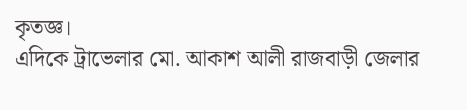কৃতজ্ঞ।
এদিকে ট্রাভেলার মো. আকাশ আলী রাজবাড়ী জেলার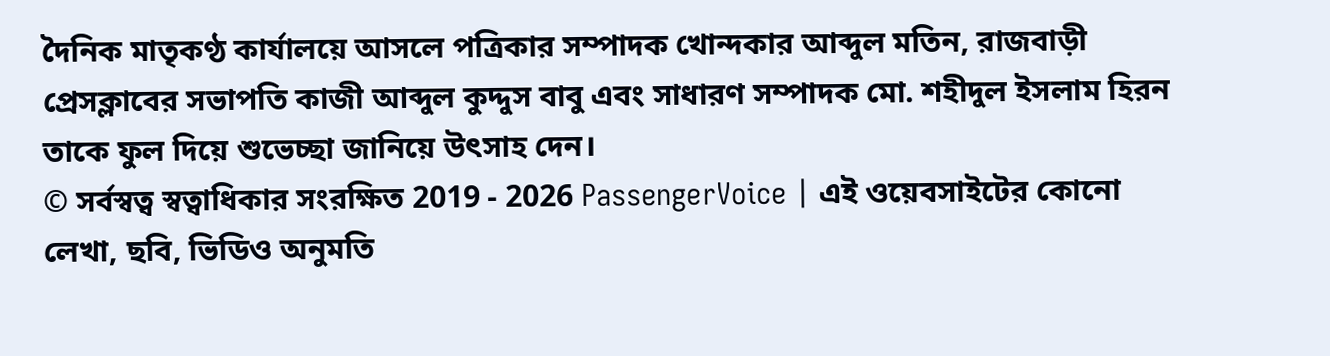দৈনিক মাতৃকণ্ঠ কার্যালয়ে আসলে পত্রিকার সম্পাদক খোন্দকার আব্দুল মতিন, রাজবাড়ী প্রেসক্লাবের সভাপতি কাজী আব্দুল কুদ্দুস বাবু এবং সাধারণ সম্পাদক মো. শহীদুল ইসলাম হিরন তাকে ফুল দিয়ে শুভেচ্ছা জানিয়ে উৎসাহ দেন।
© সর্বস্বত্ব স্বত্বাধিকার সংরক্ষিত 2019 - 2026 PassengerVoice | এই ওয়েবসাইটের কোনো লেখা, ছবি, ভিডিও অনুমতি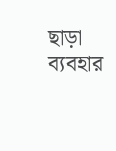ছাড়া ব্যবহার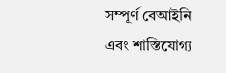সম্পূর্ণ বেআইনি এবং শাস্তিযোগ্য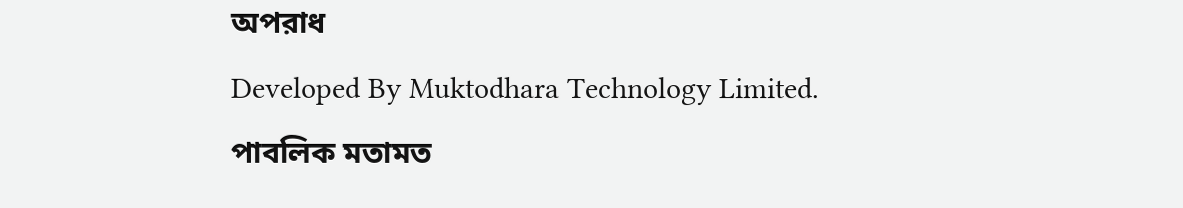অপরাধ
Developed By Muktodhara Technology Limited.
পাবলিক মতামত